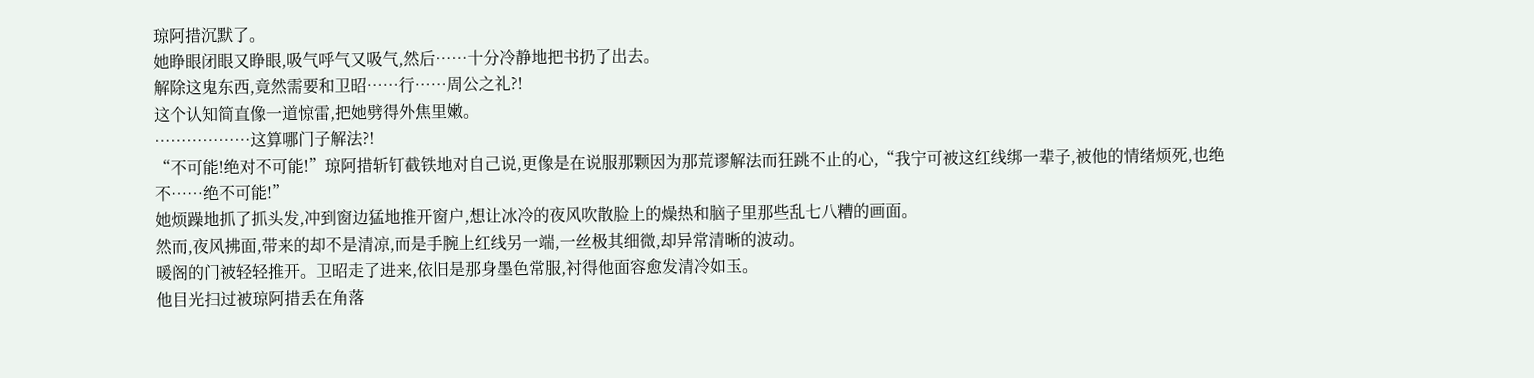琼阿措沉默了。
她睁眼闭眼又睁眼,吸气呼气又吸气,然后……十分冷静地把书扔了出去。
解除这鬼东西,竟然需要和卫昭……行……周公之礼?!
这个认知简直像一道惊雷,把她劈得外焦里嫩。
………………这算哪门子解法?!
“不可能!绝对不可能!”琼阿措斩钉截铁地对自己说,更像是在说服那颗因为那荒谬解法而狂跳不止的心,“我宁可被这红线绑一辈子,被他的情绪烦死,也绝不……绝不可能!”
她烦躁地抓了抓头发,冲到窗边猛地推开窗户,想让冰冷的夜风吹散脸上的燥热和脑子里那些乱七八糟的画面。
然而,夜风拂面,带来的却不是清凉,而是手腕上红线另一端,一丝极其细微,却异常清晰的波动。
暖阁的门被轻轻推开。卫昭走了进来,依旧是那身墨色常服,衬得他面容愈发清冷如玉。
他目光扫过被琼阿措丢在角落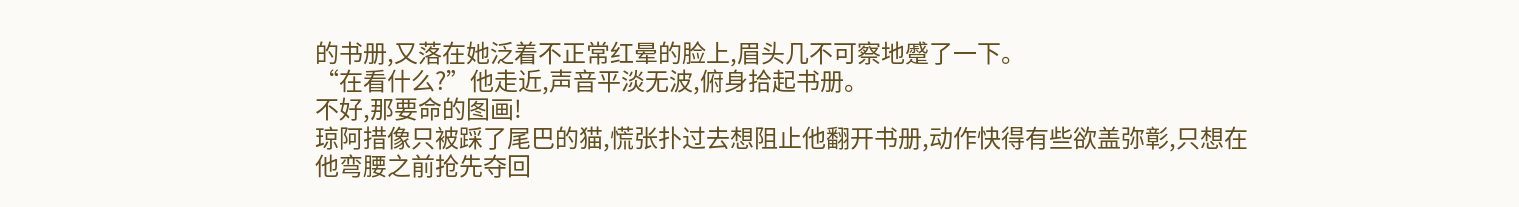的书册,又落在她泛着不正常红晕的脸上,眉头几不可察地蹙了一下。
“在看什么?”他走近,声音平淡无波,俯身拾起书册。
不好,那要命的图画!
琼阿措像只被踩了尾巴的猫,慌张扑过去想阻止他翻开书册,动作快得有些欲盖弥彰,只想在他弯腰之前抢先夺回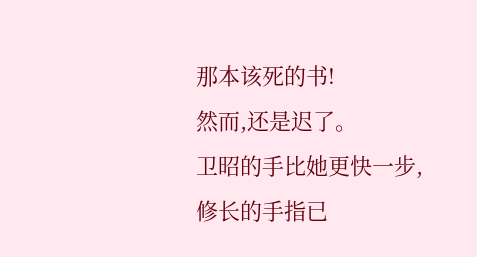那本该死的书!
然而,还是迟了。
卫昭的手比她更快一步,修长的手指已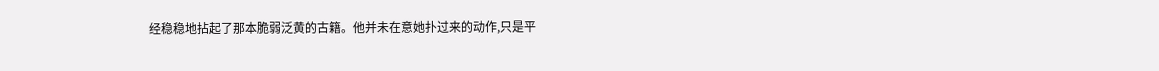经稳稳地拈起了那本脆弱泛黄的古籍。他并未在意她扑过来的动作,只是平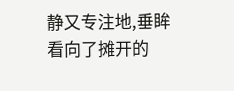静又专注地,垂眸看向了摊开的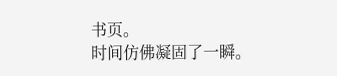书页。
时间仿佛凝固了一瞬。